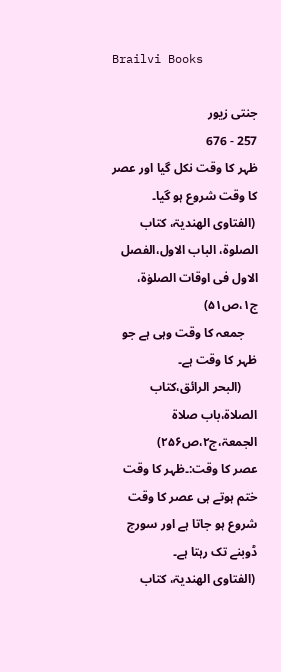Brailvi Books

جنتی زیور
257 - 676
ظہر کا وقت نکل گیا اور عصر کا وقت شروع ہو گیا۔
 (الفتاوی الھندیۃ، کتاب الصلوۃ، الباب الاول،الفصل الاول فی اوقات الصلوٰۃ، ج۱،ص۵۱)
    جمعہ کا وقت وہی ہے جو ظہر کا وقت ہے۔
     (البحر الرائق،کتاب الصلاۃ،باب صلاۃ الجمعۃ،ج۲،ص۲۵۶)
عصر کا وقت:۔ظہر کا وقت ختم ہوتے ہی عصر کا وقت شروع ہو جاتا ہے اور سورج ڈوبنے تک رہتا ہے۔
 (الفتاوی الھندیۃ، کتاب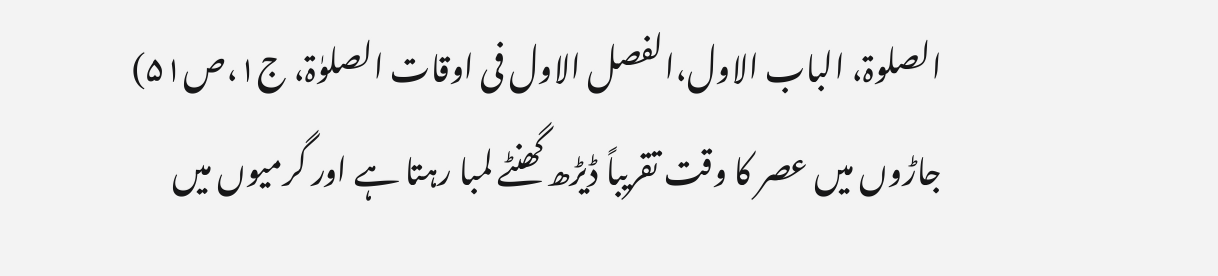الصلوۃ، الباب الاول،الفصل الاول فی اوقات الصلوٰۃ، ج۱،ص۵۱)
جاڑوں میں عصر کا وقت تقریباً ڈیڑھ گھنٹے لمبا رہتا ہے اور گرمیوں میں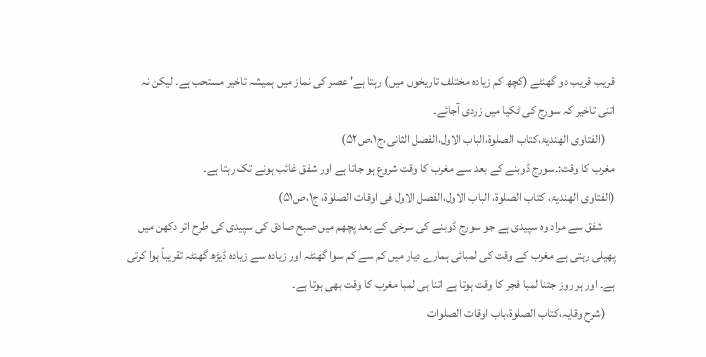قریب قریب دو گھنٹے (کچھ کم زیادہ مختلف تاریخوں میں) رہتا ہے' عصر کی نماز میں ہمیشہ تاخیر مستحب ہے۔ لیکن نہ اتنی تاخیر کہ سورج کی ٹکیا میں زردی آجائے۔
    (الفتاوی الھندیۃ،کتاب الصلوۃ،الباب الاول،الفصل الثانی،ج۱،ص۵۲)
مغرب کا وقت:۔سورج ڈوبنے کے بعد سے مغرب کا وقت شروع ہو جاتا ہے اور شفق غائب ہونے تک رہتا ہے۔
(الفتاوی الھندیۃ، کتاب الصلوۃ، الباب الاول،الفصل الاول فی اوقات الصلوٰۃ، ج۱،ص۵۱)
     شفق سے مراد وہ سپیدی ہے جو سورج ڈوبنے کی سرخی کے بعد پچھم میں صبح صادق کی سپیدی کی طرح اتر دکھن میں پھیلی رہتی ہے مغرب کے وقت کی لمبائی ہمارے دیار میں کم سے کم سوا گھنٹہ اور زیادہ سے زیادہ ڈیڑھ گھنٹہ تقریباً ہوا کرتی ہے۔ اور ہر روز جتنا لمبا فجر کا وقت ہوتا ہے اتنا ہی لمبا مغرب کا وقت بھی ہوتا ہے۔
    (شرح وقایہ،کتاب الصلوۃ،باب اوقات الصلوات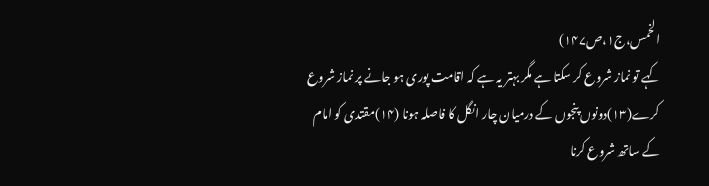الخمس،ج۱،ص۱۴۷)
کہے تو نماز شروع کر سکتا ہے مگر بہتر یہ ہے کہ اقامت پوری ہو جانے پر نماز شروع کرے(۱۳)دونوں پنجوں کے درمیان چار انگل کا فاصلہ ہونا (۱۴)مقتدی کو امام کے ساتھ شروع کرنا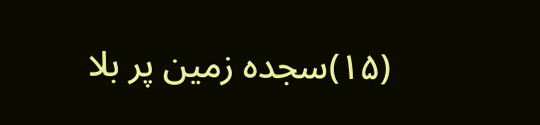(۱۵)سجدہ زمین پر بلا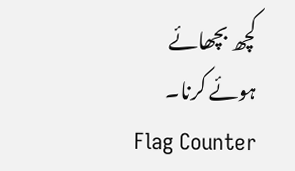کچھ بچھائے ہوئے کرنا۔
Flag Counter